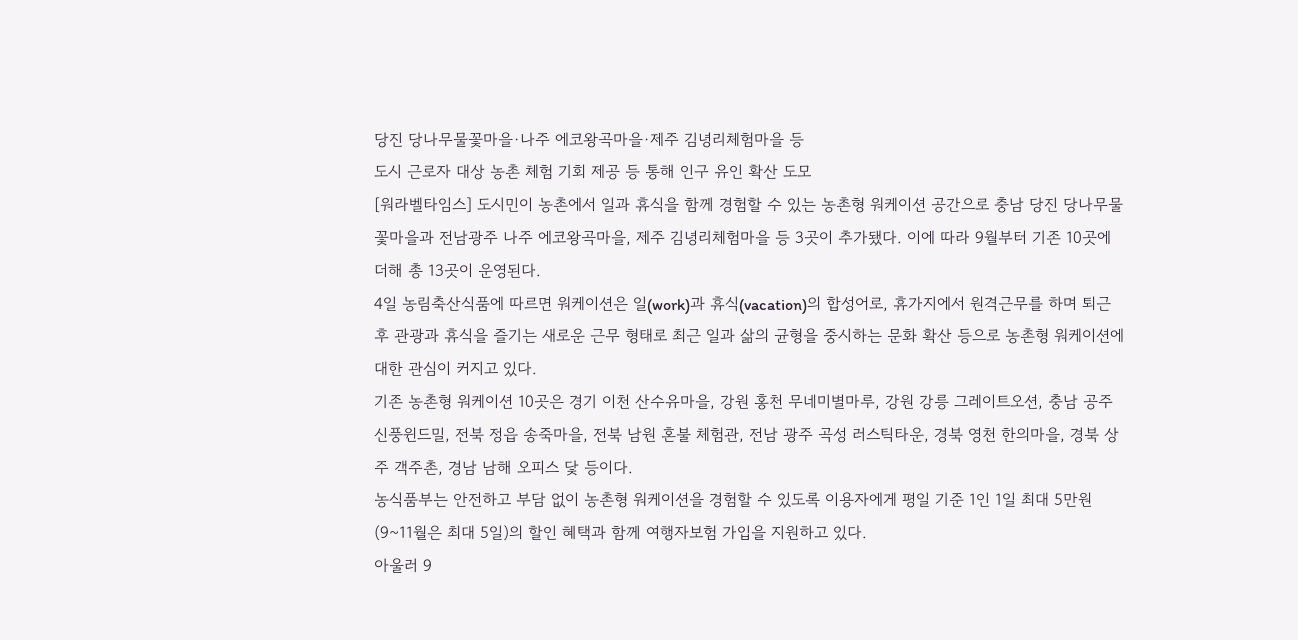당진 당나무물꽃마을·나주 에코왕곡마을·제주 김녕리체험마을 등
도시 근로자 대상 농촌 체험 기회 제공 등 통해 인구 유인 확산 도모
[워라벨타임스] 도시민이 농촌에서 일과 휴식을 함께 경험할 수 있는 농촌형 워케이션 공간으로 충남 당진 당나무물꽃마을과 전남광주 나주 에코왕곡마을, 제주 김녕리체험마을 등 3곳이 추가됐다. 이에 따라 9월부터 기존 10곳에 더해 총 13곳이 운영된다.
4일 농림축산식품에 따르면 워케이션은 일(work)과 휴식(vacation)의 합성어로, 휴가지에서 원격근무를 하며 퇴근 후 관광과 휴식을 즐기는 새로운 근무 형태로 최근 일과 삶의 균형을 중시하는 문화 확산 등으로 농촌형 워케이션에 대한 관심이 커지고 있다.
기존 농촌형 워케이션 10곳은 경기 이천 산수유마을, 강원 홍천 무네미별마루, 강원 강릉 그레이트오션, 충남 공주 신풍윈드밀, 전북 정읍 송죽마을, 전북 남원 혼불 체험관, 전남 광주 곡성 러스틱타운, 경북 영천 한의마을, 경북 상주 객주촌, 경남 남해 오피스 닻 등이다.
농식품부는 안전하고 부담 없이 농촌형 워케이션을 경험할 수 있도록 이용자에게 평일 기준 1인 1일 최대 5만원(9~11월은 최대 5일)의 할인 혜택과 함께 여행자보험 가입을 지원하고 있다.
아울러 9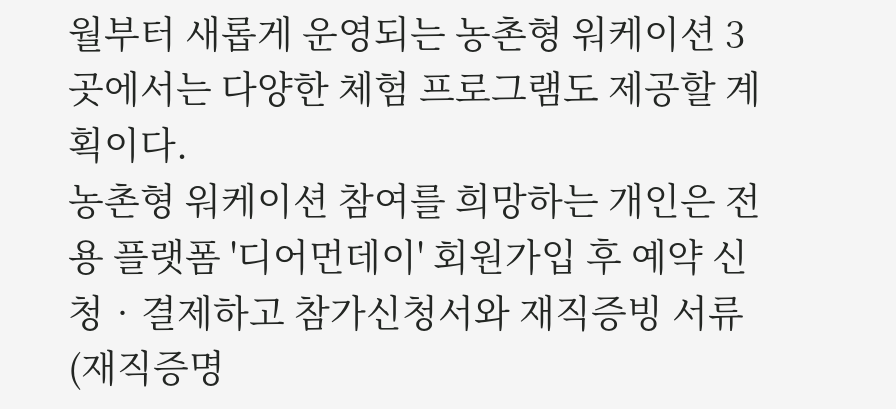월부터 새롭게 운영되는 농촌형 워케이션 3곳에서는 다양한 체험 프로그램도 제공할 계획이다.
농촌형 워케이션 참여를 희망하는 개인은 전용 플랫폼 '디어먼데이' 회원가입 후 예약 신청‧결제하고 참가신청서와 재직증빙 서류(재직증명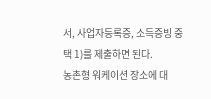서, 사업자등록증, 소득증빙 중 택 1)를 제출하면 된다.
농촌형 워케이션 장소에 대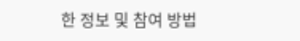한 정보 및 참여 방법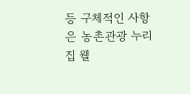등 구체적인 사항은 농촌관광 누리집 웰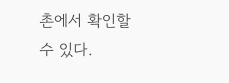촌에서 확인할 수 있다.